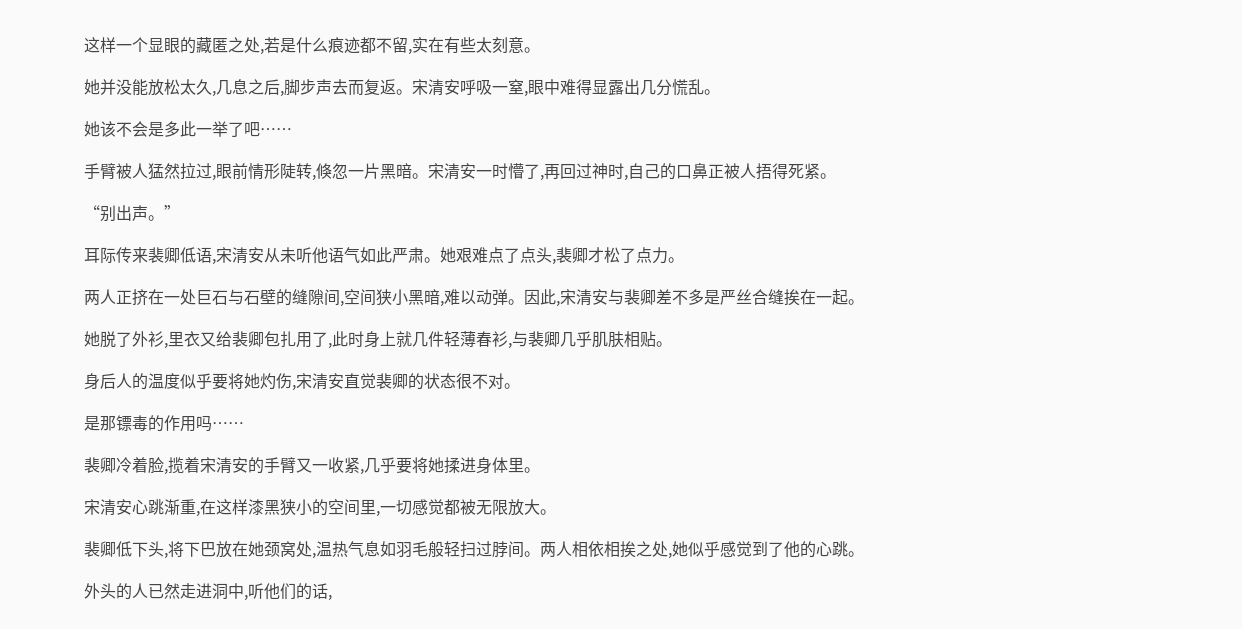这样一个显眼的藏匿之处,若是什么痕迹都不留,实在有些太刻意。

她并没能放松太久,几息之后,脚步声去而复返。宋清安呼吸一窒,眼中难得显露出几分慌乱。

她该不会是多此一举了吧……

手臂被人猛然拉过,眼前情形陡转,倏忽一片黑暗。宋清安一时懵了,再回过神时,自己的口鼻正被人捂得死紧。

“别出声。”

耳际传来裴卿低语,宋清安从未听他语气如此严肃。她艰难点了点头,裴卿才松了点力。

两人正挤在一处巨石与石壁的缝隙间,空间狭小黑暗,难以动弹。因此,宋清安与裴卿差不多是严丝合缝挨在一起。

她脱了外衫,里衣又给裴卿包扎用了,此时身上就几件轻薄春衫,与裴卿几乎肌肤相贴。

身后人的温度似乎要将她灼伤,宋清安直觉裴卿的状态很不对。

是那镖毒的作用吗……

裴卿冷着脸,揽着宋清安的手臂又一收紧,几乎要将她揉进身体里。

宋清安心跳渐重,在这样漆黑狭小的空间里,一切感觉都被无限放大。

裴卿低下头,将下巴放在她颈窝处,温热气息如羽毛般轻扫过脖间。两人相依相挨之处,她似乎感觉到了他的心跳。

外头的人已然走进洞中,听他们的话,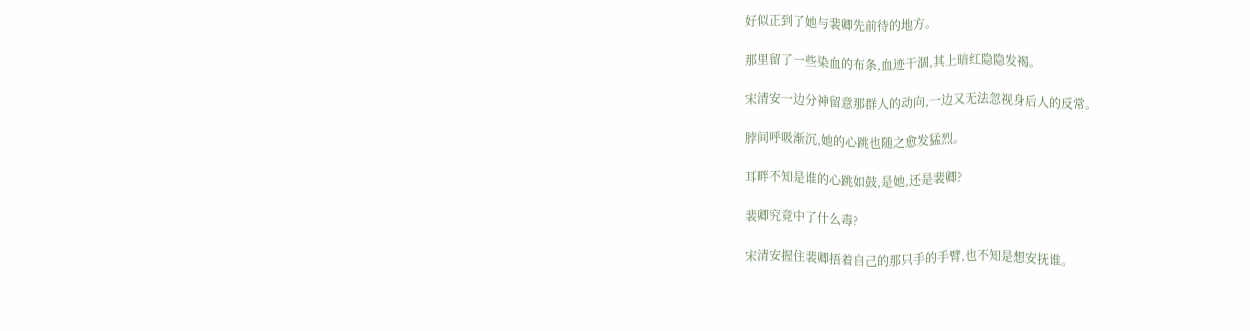好似正到了她与裴卿先前待的地方。

那里留了一些染血的布条,血迹干涸,其上暗红隐隐发褐。

宋清安一边分神留意那群人的动向,一边又无法忽视身后人的反常。

脖间呼吸渐沉,她的心跳也随之愈发猛烈。

耳畔不知是谁的心跳如鼓,是她,还是裴卿?

裴卿究竟中了什么毒?

宋清安握住裴卿捂着自己的那只手的手臂,也不知是想安抚谁。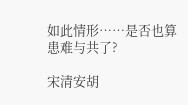如此情形……是否也算患难与共了?

宋清安胡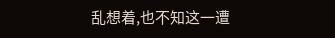乱想着,也不知这一遭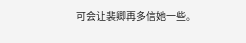可会让裴卿再多信她一些。